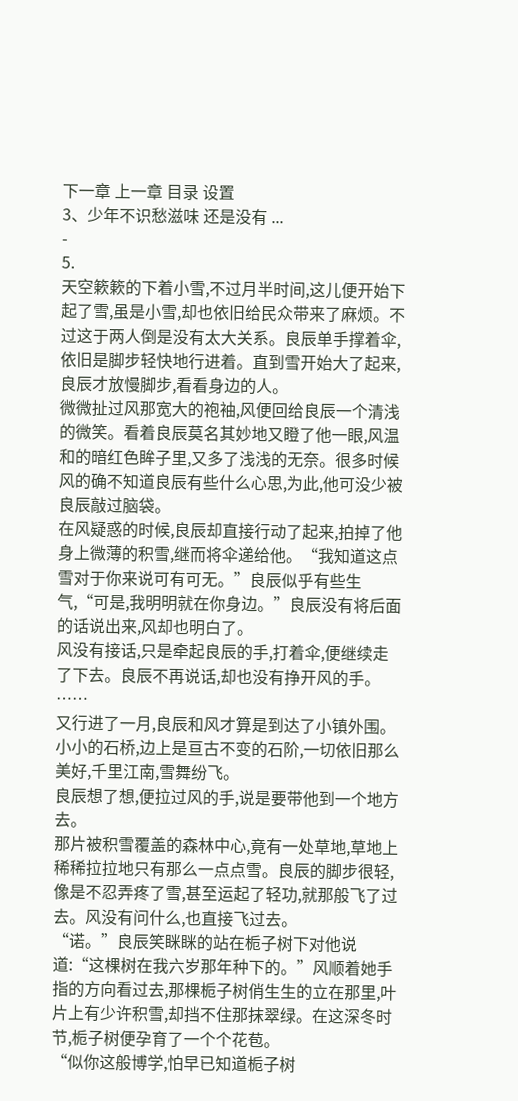下一章 上一章 目录 设置
3、少年不识愁滋味 还是没有 ...
-
5.
天空簌簌的下着小雪,不过月半时间,这儿便开始下起了雪,虽是小雪,却也依旧给民众带来了麻烦。不过这于两人倒是没有太大关系。良辰单手撑着伞,依旧是脚步轻快地行进着。直到雪开始大了起来,良辰才放慢脚步,看看身边的人。
微微扯过风那宽大的袍袖,风便回给良辰一个清浅的微笑。看着良辰莫名其妙地又瞪了他一眼,风温和的暗红色眸子里,又多了浅浅的无奈。很多时候风的确不知道良辰有些什么心思,为此,他可没少被良辰敲过脑袋。
在风疑惑的时候,良辰却直接行动了起来,拍掉了他身上微薄的积雪,继而将伞递给他。“我知道这点雪对于你来说可有可无。”良辰似乎有些生气,“可是,我明明就在你身边。”良辰没有将后面的话说出来,风却也明白了。
风没有接话,只是牵起良辰的手,打着伞,便继续走了下去。良辰不再说话,却也没有挣开风的手。
……
又行进了一月,良辰和风才算是到达了小镇外围。小小的石桥,边上是亘古不变的石阶,一切依旧那么美好,千里江南,雪舞纷飞。
良辰想了想,便拉过风的手,说是要带他到一个地方去。
那片被积雪覆盖的森林中心,竟有一处草地,草地上稀稀拉拉地只有那么一点点雪。良辰的脚步很轻,像是不忍弄疼了雪,甚至运起了轻功,就那般飞了过去。风没有问什么,也直接飞过去。
“诺。”良辰笑眯眯的站在栀子树下对他说道:“这棵树在我六岁那年种下的。”风顺着她手指的方向看过去,那棵栀子树俏生生的立在那里,叶片上有少许积雪,却挡不住那抹翠绿。在这深冬时节,栀子树便孕育了一个个花苞。
“似你这般博学,怕早已知道栀子树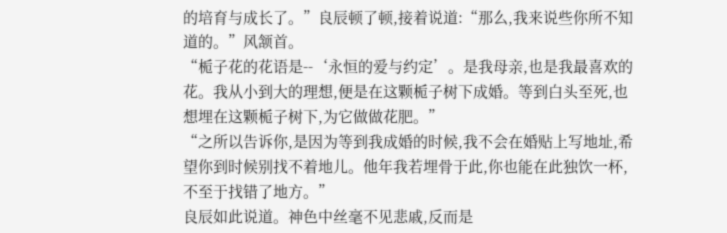的培育与成长了。”良辰顿了顿,接着说道:“那么,我来说些你所不知道的。”风颔首。
“栀子花的花语是--‘永恒的爱与约定’。是我母亲,也是我最喜欢的花。我从小到大的理想,便是在这颗栀子树下成婚。等到白头至死,也想埋在这颗栀子树下,为它做做花肥。”
“之所以告诉你,是因为等到我成婚的时候,我不会在婚贴上写地址,希望你到时候别找不着地儿。他年我若埋骨于此,你也能在此独饮一杯,不至于找错了地方。”
良辰如此说道。神色中丝毫不见悲戚,反而是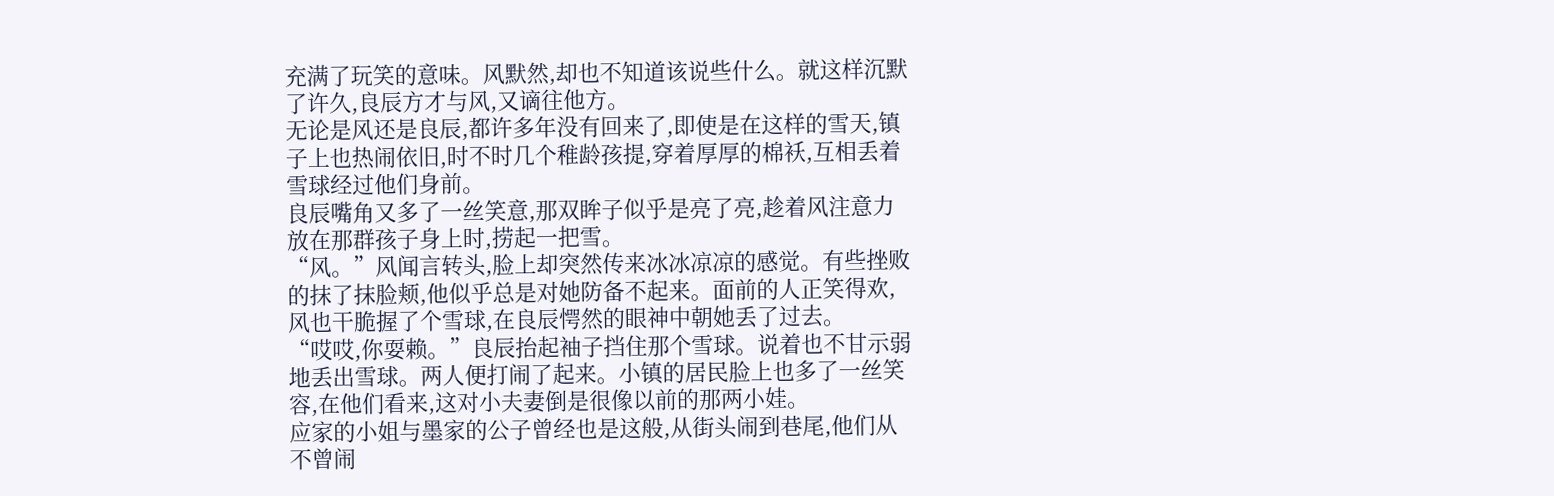充满了玩笑的意味。风默然,却也不知道该说些什么。就这样沉默了许久,良辰方才与风,又谪往他方。
无论是风还是良辰,都许多年没有回来了,即使是在这样的雪天,镇子上也热闹依旧,时不时几个稚龄孩提,穿着厚厚的棉袄,互相丢着雪球经过他们身前。
良辰嘴角又多了一丝笑意,那双眸子似乎是亮了亮,趁着风注意力放在那群孩子身上时,捞起一把雪。
“风。”风闻言转头,脸上却突然传来冰冰凉凉的感觉。有些挫败的抹了抹脸颊,他似乎总是对她防备不起来。面前的人正笑得欢,风也干脆握了个雪球,在良辰愕然的眼神中朝她丢了过去。
“哎哎,你耍赖。”良辰抬起袖子挡住那个雪球。说着也不甘示弱地丢出雪球。两人便打闹了起来。小镇的居民脸上也多了一丝笑容,在他们看来,这对小夫妻倒是很像以前的那两小娃。
应家的小姐与墨家的公子曾经也是这般,从街头闹到巷尾,他们从不曾闹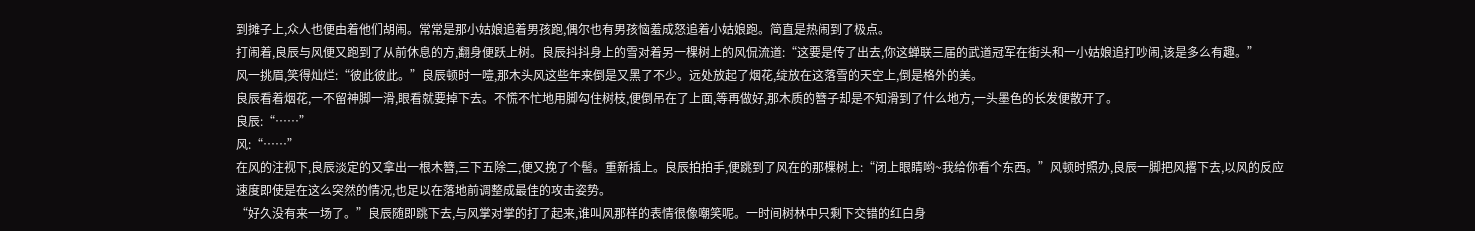到摊子上,众人也便由着他们胡闹。常常是那小姑娘追着男孩跑,偶尔也有男孩恼羞成怒追着小姑娘跑。简直是热闹到了极点。
打闹着,良辰与风便又跑到了从前休息的方,翻身便跃上树。良辰抖抖身上的雪对着另一棵树上的风侃流道:“这要是传了出去,你这蝉联三届的武道冠军在街头和一小姑娘追打吵闹,该是多么有趣。”
风一挑眉,笑得灿烂:“彼此彼此。”良辰顿时一噎,那木头风这些年来倒是又黑了不少。远处放起了烟花,绽放在这落雪的天空上,倒是格外的美。
良辰看着烟花,一不留神脚一滑,眼看就要掉下去。不慌不忙地用脚勾住树枝,便倒吊在了上面,等再做好,那木质的簪子却是不知滑到了什么地方,一头墨色的长发便散开了。
良辰:“……”
风:“……”
在风的注视下,良辰淡定的又拿出一根木簪,三下五除二,便又挽了个髻。重新插上。良辰拍拍手,便跳到了风在的那棵树上:“闭上眼睛哟~我给你看个东西。”风顿时照办,良辰一脚把风撂下去,以风的反应速度即使是在这么突然的情况,也足以在落地前调整成最佳的攻击姿势。
“好久没有来一场了。”良辰随即跳下去,与风掌对掌的打了起来,谁叫风那样的表情很像嘲笑呢。一时间树林中只剩下交错的红白身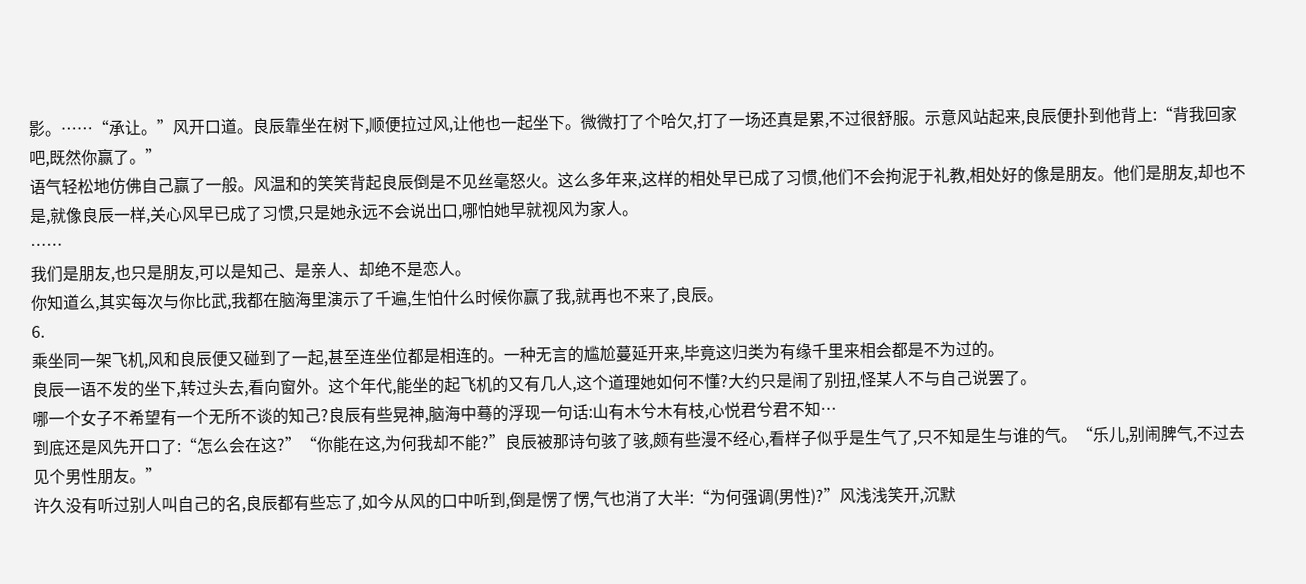影。……“承让。”风开口道。良辰靠坐在树下,顺便拉过风,让他也一起坐下。微微打了个哈欠,打了一场还真是累,不过很舒服。示意风站起来,良辰便扑到他背上:“背我回家吧,既然你赢了。”
语气轻松地仿佛自己赢了一般。风温和的笑笑背起良辰倒是不见丝毫怒火。这么多年来,这样的相处早已成了习惯,他们不会拘泥于礼教,相处好的像是朋友。他们是朋友,却也不是,就像良辰一样,关心风早已成了习惯,只是她永远不会说出口,哪怕她早就视风为家人。
……
我们是朋友,也只是朋友,可以是知己、是亲人、却绝不是恋人。
你知道么,其实每次与你比武,我都在脑海里演示了千遍,生怕什么时候你赢了我,就再也不来了,良辰。
6.
乘坐同一架飞机,风和良辰便又碰到了一起,甚至连坐位都是相连的。一种无言的尴尬蔓延开来,毕竟这归类为有缘千里来相会都是不为过的。
良辰一语不发的坐下,转过头去,看向窗外。这个年代,能坐的起飞机的又有几人,这个道理她如何不懂?大约只是闹了别扭,怪某人不与自己说罢了。
哪一个女子不希望有一个无所不谈的知己?良辰有些晃神,脑海中蓦的浮现一句话:山有木兮木有枝,心悦君兮君不知…
到底还是风先开口了:“怎么会在这?”“你能在这,为何我却不能?”良辰被那诗句骇了骇,颇有些漫不经心,看样子似乎是生气了,只不知是生与谁的气。“乐儿,别闹脾气,不过去见个男性朋友。”
许久没有听过别人叫自己的名,良辰都有些忘了,如今从风的口中听到,倒是愣了愣,气也消了大半:“为何强调(男性)?”风浅浅笑开,沉默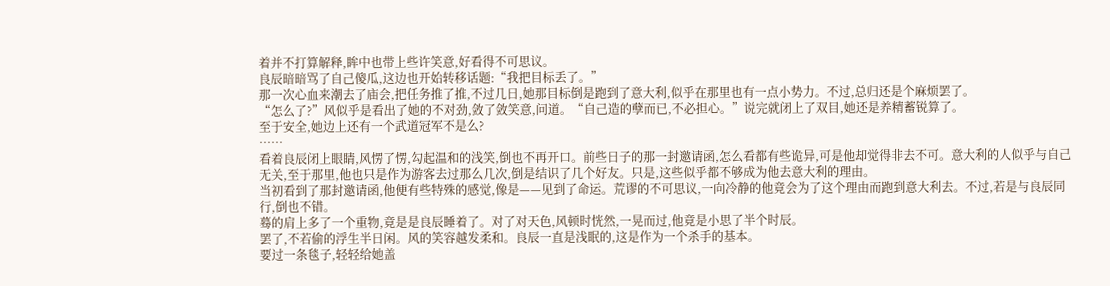着并不打算解释,眸中也带上些许笑意,好看得不可思议。
良辰暗暗骂了自己傻瓜,这边也开始转移话题:“我把目标丢了。”
那一次心血来潮去了庙会,把任务推了推,不过几日,她那目标倒是跑到了意大利,似乎在那里也有一点小势力。不过,总归还是个麻烦罢了。
“怎么了?”风似乎是看出了她的不对劲,敛了敛笑意,问道。“自己造的孽而已,不必担心。”说完就闭上了双目,她还是养精蓄锐算了。
至于安全,她边上还有一个武道冠军不是么?
……
看着良辰闭上眼睛,风愣了愣,勾起温和的浅笑,倒也不再开口。前些日子的那一封邀请函,怎么看都有些诡异,可是他却觉得非去不可。意大利的人似乎与自己无关,至于那里,他也只是作为游客去过那么几次,倒是结识了几个好友。只是,这些似乎都不够成为他去意大利的理由。
当初看到了那封邀请函,他便有些特殊的感觉,像是——见到了命运。荒谬的不可思议,一向冷静的他竟会为了这个理由而跑到意大利去。不过,若是与良辰同行,倒也不错。
蓦的肩上多了一个重物,竟是是良辰睡着了。对了对天色,风顿时恍然,一晃而过,他竟是小思了半个时辰。
罢了,不若偷的浮生半日闲。风的笑容越发柔和。良辰一直是浅眠的,这是作为一个杀手的基本。
要过一条毯子,轻轻给她盖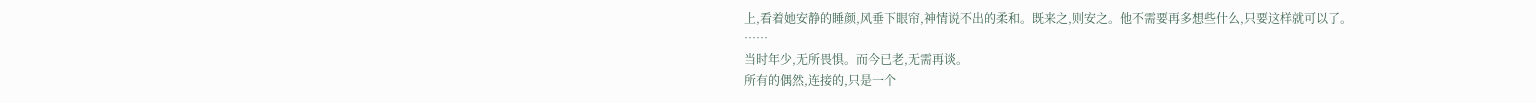上,看着她安静的睡颜,风垂下眼帘,神情说不出的柔和。既来之,则安之。他不需要再多想些什么,只要这样就可以了。
……
当时年少,无所畏惧。而今已老,无需再谈。
所有的偶然,连接的,只是一个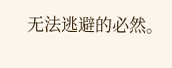无法逃避的必然。